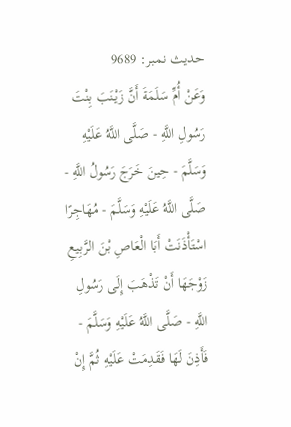حدیث نمبر: 9689
وَعَنْ أُمِّ سَلَمَةَ أَنَّ زَيْنَبَ بِنْتَ رَسُولِ اللَّهِ - صَلَّى اللَّهُ عَلَيْهِ وَسَلَّمَ - حِينَ خَرَجَ رَسُولُ اللَّهِ - صَلَّى اللَّهُ عَلَيْهِ وَسَلَّمَ - مُهَاجِرًا اسْتَأْذَنَتْ أَبَا الْعَاصِ بْنَ الرَّبِيعِ زَوْجَهَا أَنْ تَذْهَبَ إِلَى رَسُولِ اللَّهِ - صَلَّى اللَّهُ عَلَيْهِ وَسَلَّمَ - فَأَذِنَ لَهَا فَقَدِمَتْ عَلَيْهِ ثُمَّ إِنْ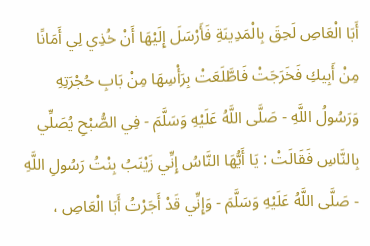أَبَا الْعَاصِ لَحِقَ بِالْمَدِينَةِ فَأَرْسَلَ إِلَيْهَا أَنْ خُذِي لِي أَمَانًا مِنْ أَبِيكِ فَخَرَجَتْ فَاطَّلَعَتْ بِرَأْسِهَا مِنْ بَابِ حُجْرَتِهِ وَرَسُولُ اللَّهِ - صَلَّى اللَّهُ عَلَيْهِ وَسَلَّمَ - فِي الصُّبْحِ يُصَلِّي بِالنَّاسِ فَقَالَتْ : يَا أَيُّهَا النَّاسُ إِنِّي زَيْنَبُ بِنْتُ رَسُولِ اللَّهِ - صَلَّى اللَّهُ عَلَيْهِ وَسَلَّمَ - وَإِنِّي قَدْ أَجَرْتُ أَبَا الْعَاصِ ،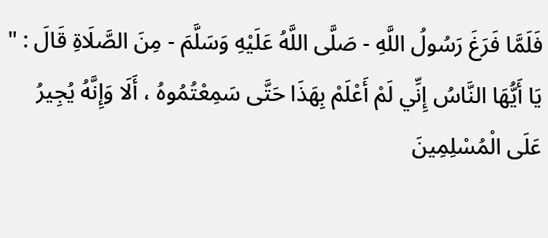فَلَمَّا فَرَغَ رَسُولُ اللَّهِ - صَلَّى اللَّهُ عَلَيْهِ وَسَلَّمَ - مِنَ الصَّلَاةِ قَالَ : " يَا أَيُّهَا النَّاسُ إِنِّي لَمْ أَعْلَمْ بِهَذَا حَتَّى سَمِعْتُمُوهُ ، أَلَا وَإِنَّهُ يُجِيرُ عَلَى الْمُسْلِمِينَ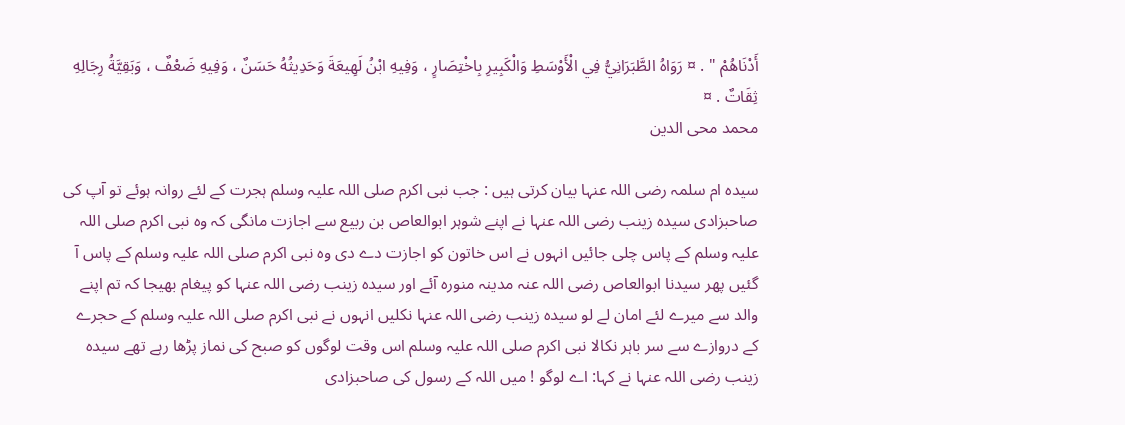أَدْنَاهُمْ " . ¤ رَوَاهُ الطَّبَرَانِيُّ فِي الْأَوْسَطِ وَالْكَبِيرِ بِاخْتِصَارٍ ، وَفِيهِ ابْنُ لَهِيعَةَ وَحَدِيثُهُ حَسَنٌ ، وَفِيهِ ضَعْفٌ ، وَبَقِيَّةُ رِجَالِهِ ثِقَاتٌ . ¤
محمد محی الدین

سیدہ ام سلمہ رضی اللہ عنہا بیان کرتی ہیں : جب نبی اکرم صلی اللہ علیہ وسلم ہجرت کے لئے روانہ ہوئے تو آپ کی صاحبزادی سیدہ زینب رضی اللہ عنہا نے اپنے شوہر ابوالعاص بن ربیع سے اجازت مانگی کہ وہ نبی اکرم صلی اللہ علیہ وسلم کے پاس چلی جائیں انہوں نے اس خاتون کو اجازت دے دی وہ نبی اکرم صلی اللہ علیہ وسلم کے پاس آ گئیں پھر سیدنا ابوالعاص رضی اللہ عنہ مدینہ منورہ آئے اور سیدہ زینب رضی اللہ عنہا کو پیغام بھیجا کہ تم اپنے والد سے میرے لئے امان لے لو سیدہ زینب رضی اللہ عنہا نکلیں انہوں نے نبی اکرم صلی اللہ علیہ وسلم کے حجرے کے دروازے سے سر باہر نکالا نبی اکرم صلی اللہ علیہ وسلم اس وقت لوگوں کو صبح کی نماز پڑھا رہے تھے سیدہ زینب رضی اللہ عنہا نے کہا: اے لوگو ! میں اللہ کے رسول کی صاحبزادی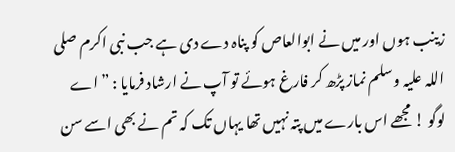زینب ہوں اور میں نے ابوالعاص کو پناہ دے دی ہے جب نبی اکرم صلی اللہ علیہ وسلم نماز پڑھ کر فارغ ہوئے تو آپ نے ارشاد فرمایا : ” اے لوگو ! مجھے اس بارے میں پتہ نہیں تھا یہاں تک کہ تم نے بھی اسے سن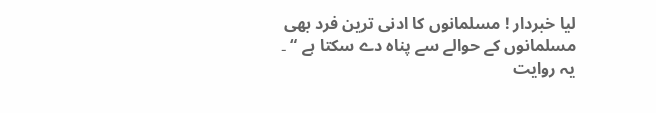لیا خبردار ! مسلمانوں کا ادنی ترین فرد بھی مسلمانوں کے حوالے سے پناہ دے سکتا ہے “ ۔
یہ روایت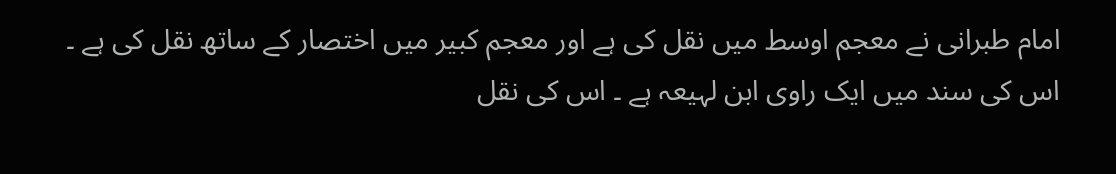امام طبرانی نے معجم اوسط میں نقل کی ہے اور معجم کبیر میں اختصار کے ساتھ نقل کی ہے ۔ اس کی سند میں ایک راوی ابن لہیعہ ہے ۔ اس کی نقل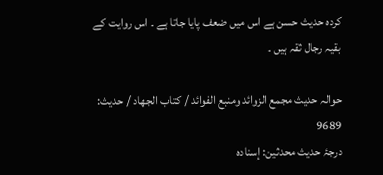کردہ حدیث حسن ہے اس میں ضعف پایا جاتا ہے ۔ اس روایت کے بقیہ رجال ثقہ ہیں ۔

حوالہ حدیث مجمع الزوائد ومنبع الفوائد / كتاب الجهاد / حدیث: 9689
درجۂ حدیث محدثین: إسنادہ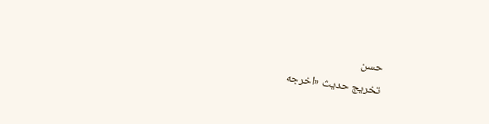حسن
تخریج حدیث «اخرجه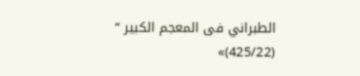الطبراني فى المعجم الكبير “ (425/22)»